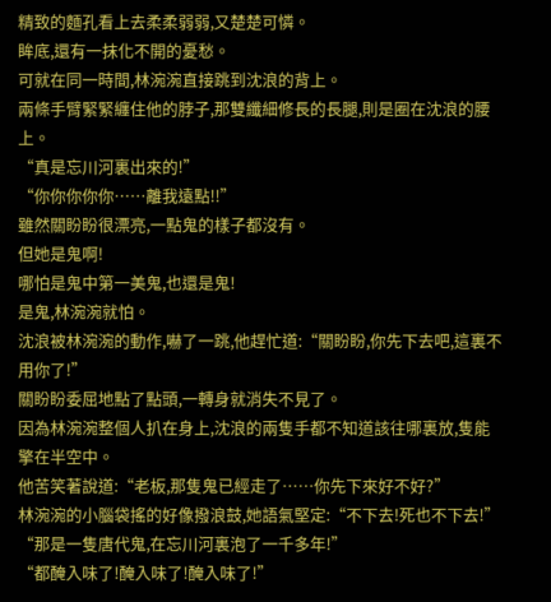精致的麵孔看上去柔柔弱弱,又楚楚可憐。
眸底,還有一抹化不開的憂愁。
可就在同一時間,林涴涴直接跳到沈浪的背上。
兩條手臂緊緊纏住他的脖子,那雙纖細修長的長腿,則是圈在沈浪的腰上。
“真是忘川河裏出來的!”
“你你你你你……離我遠點!!”
雖然關盼盼很漂亮,一點鬼的樣子都沒有。
但她是鬼啊!
哪怕是鬼中第一美鬼,也還是鬼!
是鬼,林涴涴就怕。
沈浪被林涴涴的動作,嚇了一跳,他趕忙道:“關盼盼,你先下去吧,這裏不用你了!”
關盼盼委屈地點了點頭,一轉身就消失不見了。
因為林涴涴整個人扒在身上,沈浪的兩隻手都不知道該往哪裏放,隻能擎在半空中。
他苦笑著說道:“老板,那隻鬼已經走了……你先下來好不好?”
林涴涴的小腦袋搖的好像撥浪鼓,她語氣堅定:“不下去!死也不下去!”
“那是一隻唐代鬼,在忘川河裏泡了一千多年!”
“都醃入味了!醃入味了!醃入味了!”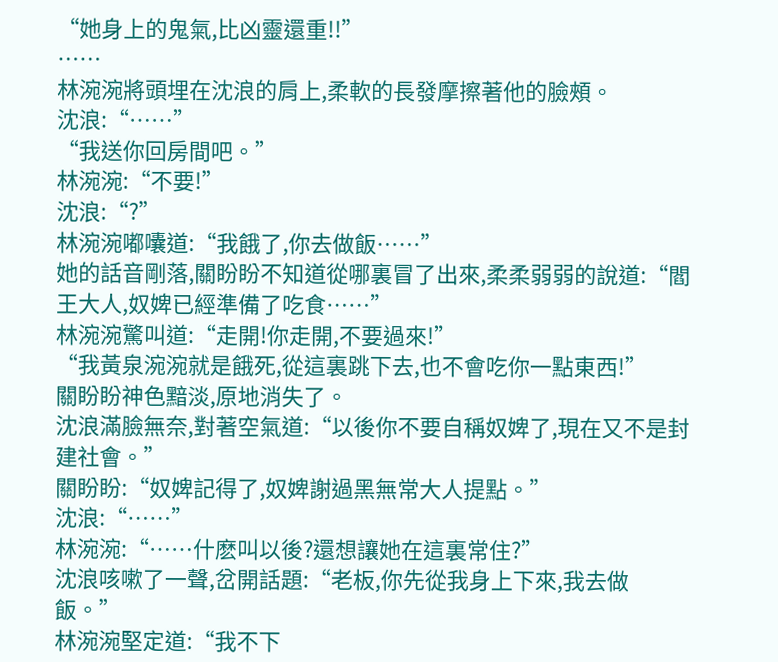“她身上的鬼氣,比凶靈還重!!”
……
林涴涴將頭埋在沈浪的肩上,柔軟的長發摩擦著他的臉頰。
沈浪:“……”
“我送你回房間吧。”
林涴涴:“不要!”
沈浪:“?”
林涴涴嘟囔道:“我餓了,你去做飯……”
她的話音剛落,關盼盼不知道從哪裏冒了出來,柔柔弱弱的說道:“閻王大人,奴婢已經準備了吃食……”
林涴涴驚叫道:“走開!你走開,不要過來!”
“我黃泉涴涴就是餓死,從這裏跳下去,也不會吃你一點東西!”
關盼盼神色黯淡,原地消失了。
沈浪滿臉無奈,對著空氣道:“以後你不要自稱奴婢了,現在又不是封建社會。”
關盼盼:“奴婢記得了,奴婢謝過黑無常大人提點。”
沈浪:“……”
林涴涴:“……什麽叫以後?還想讓她在這裏常住?”
沈浪咳嗽了一聲,岔開話題:“老板,你先從我身上下來,我去做飯。”
林涴涴堅定道:“我不下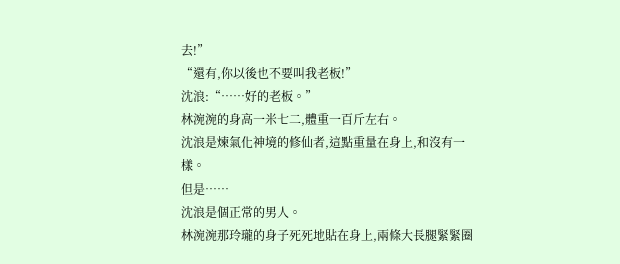去!”
“還有,你以後也不要叫我老板!”
沈浪:“……好的老板。”
林涴涴的身高一米七二,體重一百斤左右。
沈浪是煉氣化神境的修仙者,這點重量在身上,和沒有一樣。
但是……
沈浪是個正常的男人。
林涴涴那玲瓏的身子死死地貼在身上,兩條大長腿緊緊圈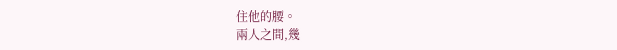住他的腰。
兩人之間,幾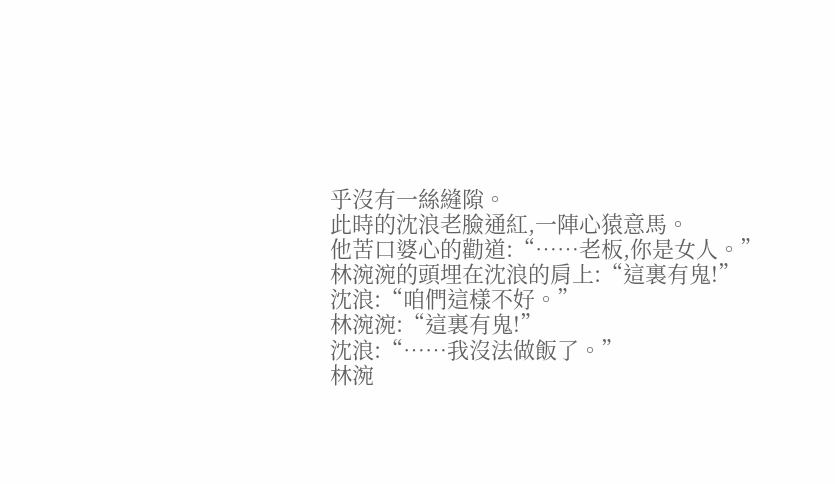乎沒有一絲縫隙。
此時的沈浪老臉通紅,一陣心猿意馬。
他苦口婆心的勸道:“……老板,你是女人。”
林涴涴的頭埋在沈浪的肩上:“這裏有鬼!”
沈浪:“咱們這樣不好。”
林涴涴:“這裏有鬼!”
沈浪:“……我沒法做飯了。”
林涴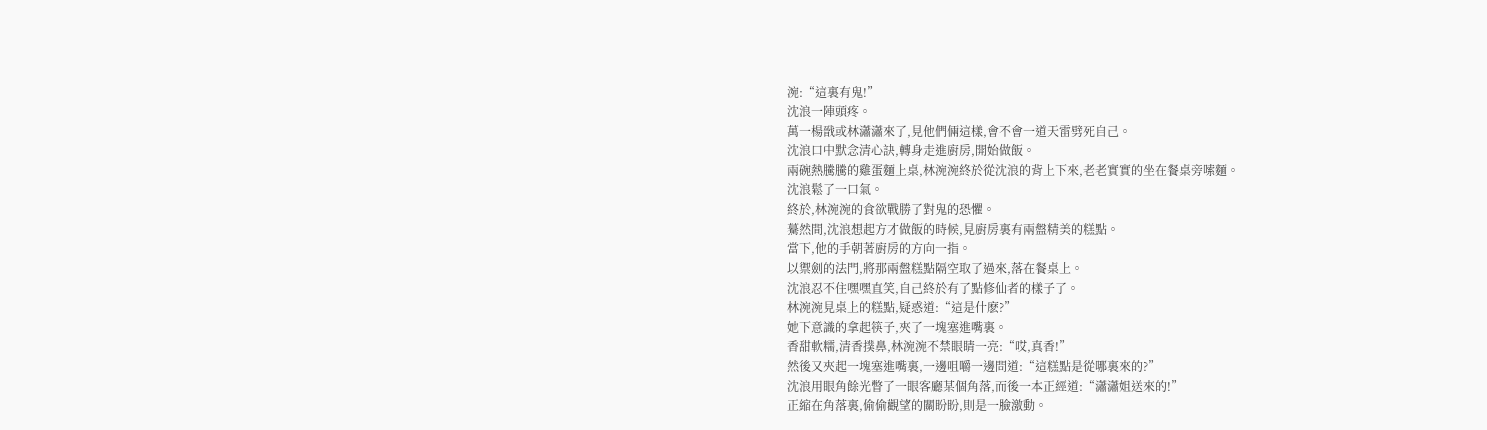涴:“這裏有鬼!”
沈浪一陣頭疼。
萬一楊戩或林瀟瀟來了,見他們倆這樣,會不會一道天雷劈死自己。
沈浪口中默念清心訣,轉身走進廚房,開始做飯。
兩碗熱騰騰的雞蛋麵上桌,林涴涴終於從沈浪的背上下來,老老實實的坐在餐桌旁嗦麵。
沈浪鬆了一口氣。
終於,林涴涴的食欲戰勝了對鬼的恐懼。
驀然間,沈浪想起方才做飯的時候,見廚房裏有兩盤精美的糕點。
當下,他的手朝著廚房的方向一指。
以禦劍的法門,將那兩盤糕點隔空取了過來,落在餐桌上。
沈浪忍不住嘿嘿直笑,自己終於有了點修仙者的樣子了。
林涴涴見桌上的糕點,疑惑道:“這是什麽?”
她下意識的拿起筷子,夾了一塊塞進嘴裏。
香甜軟糯,清香撲鼻,林涴涴不禁眼睛一亮:“哎,真香!”
然後又夾起一塊塞進嘴裏,一邊咀嚼一邊問道:“這糕點是從哪裏來的?”
沈浪用眼角餘光瞥了一眼客廳某個角落,而後一本正經道:“瀟瀟姐送來的!”
正縮在角落裏,偷偷觀望的關盼盼,則是一臉激動。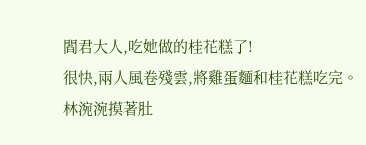閻君大人,吃她做的桂花糕了!
很快,兩人風卷殘雲,將雞蛋麵和桂花糕吃完。
林涴涴摸著肚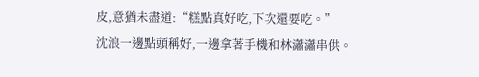皮,意猶未盡道:“糕點真好吃,下次還要吃。”
沈浪一邊點頭稱好,一邊拿著手機和林瀟瀟串供。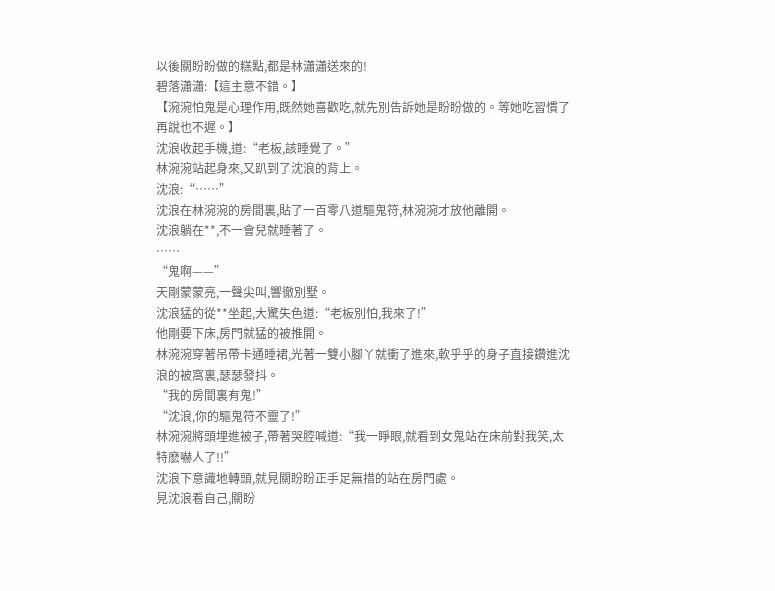以後關盼盼做的糕點,都是林瀟瀟送來的!
碧落瀟瀟:【這主意不錯。】
【涴涴怕鬼是心理作用,既然她喜歡吃,就先別告訴她是盼盼做的。等她吃習慣了再說也不遲。】
沈浪收起手機,道:“老板,該睡覺了。”
林涴涴站起身來,又趴到了沈浪的背上。
沈浪:“……”
沈浪在林涴涴的房間裏,貼了一百零八道驅鬼符,林涴涴才放他離開。
沈浪躺在**,不一會兒就睡著了。
……
“鬼啊——”
天剛蒙蒙亮,一聲尖叫,響徹別墅。
沈浪猛的從**坐起,大驚失色道:“老板別怕,我來了!”
他剛要下床,房門就猛的被推開。
林涴涴穿著吊帶卡通睡裙,光著一雙小腳丫就衝了進來,軟乎乎的身子直接鑽進沈浪的被窩裏,瑟瑟發抖。
“我的房間裏有鬼!”
“沈浪,你的驅鬼符不靈了!”
林涴涴將頭埋進被子,帶著哭腔喊道:“我一睜眼,就看到女鬼站在床前對我笑,太特麽嚇人了!!”
沈浪下意識地轉頭,就見關盼盼正手足無措的站在房門處。
見沈浪看自己,關盼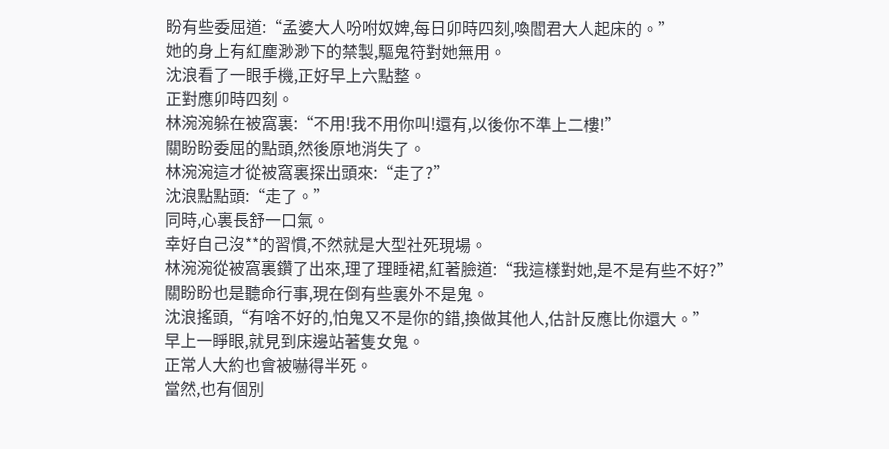盼有些委屈道:“孟婆大人吩咐奴婢,每日卯時四刻,喚閻君大人起床的。”
她的身上有紅塵渺渺下的禁製,驅鬼符對她無用。
沈浪看了一眼手機,正好早上六點整。
正對應卯時四刻。
林涴涴躲在被窩裏:“不用!我不用你叫!還有,以後你不準上二樓!”
關盼盼委屈的點頭,然後原地消失了。
林涴涴這才從被窩裏探出頭來:“走了?”
沈浪點點頭:“走了。”
同時,心裏長舒一口氣。
幸好自己沒**的習慣,不然就是大型社死現場。
林涴涴從被窩裏鑽了出來,理了理睡裙,紅著臉道:“我這樣對她,是不是有些不好?”
關盼盼也是聽命行事,現在倒有些裏外不是鬼。
沈浪搖頭,“有啥不好的,怕鬼又不是你的錯,換做其他人,估計反應比你還大。”
早上一睜眼,就見到床邊站著隻女鬼。
正常人大約也會被嚇得半死。
當然,也有個別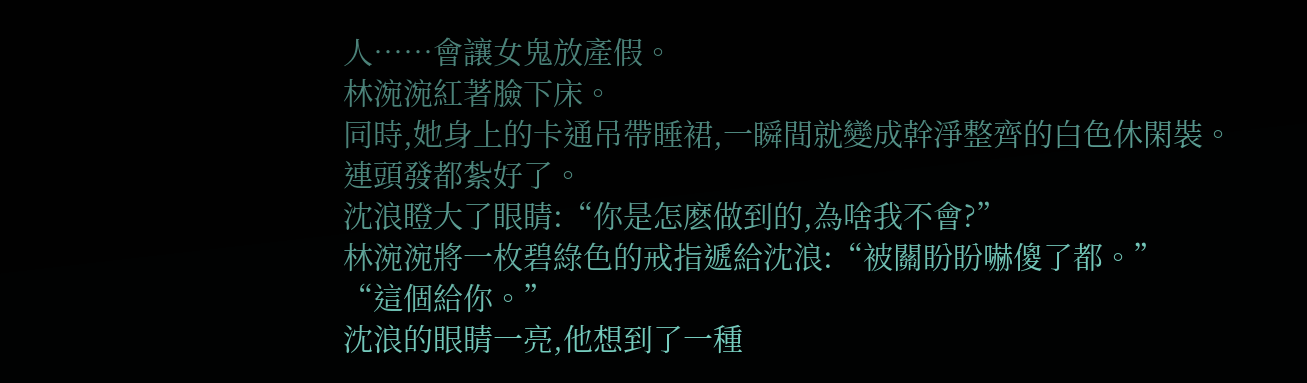人……會讓女鬼放產假。
林涴涴紅著臉下床。
同時,她身上的卡通吊帶睡裙,一瞬間就變成幹淨整齊的白色休閑裝。
連頭發都紮好了。
沈浪瞪大了眼睛:“你是怎麽做到的,為啥我不會?”
林涴涴將一枚碧綠色的戒指遞給沈浪:“被關盼盼嚇傻了都。”
“這個給你。”
沈浪的眼睛一亮,他想到了一種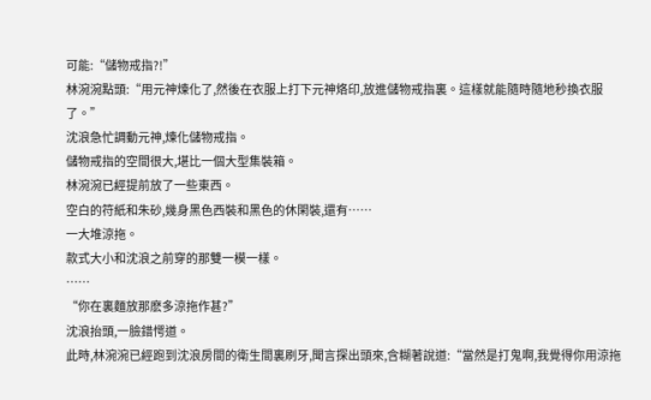可能:“儲物戒指?!”
林涴涴點頭:“用元神煉化了,然後在衣服上打下元神烙印,放進儲物戒指裏。這樣就能隨時隨地秒換衣服了。”
沈浪急忙調動元神,煉化儲物戒指。
儲物戒指的空間很大,堪比一個大型集裝箱。
林涴涴已經提前放了一些東西。
空白的符紙和朱砂,幾身黑色西裝和黑色的休閑裝,還有……
一大堆涼拖。
款式大小和沈浪之前穿的那雙一模一樣。
……
“你在裏麵放那麽多涼拖作甚?”
沈浪抬頭,一臉錯愕道。
此時,林涴涴已經跑到沈浪房間的衛生間裏刷牙,聞言探出頭來,含糊著說道:“當然是打鬼啊,我覺得你用涼拖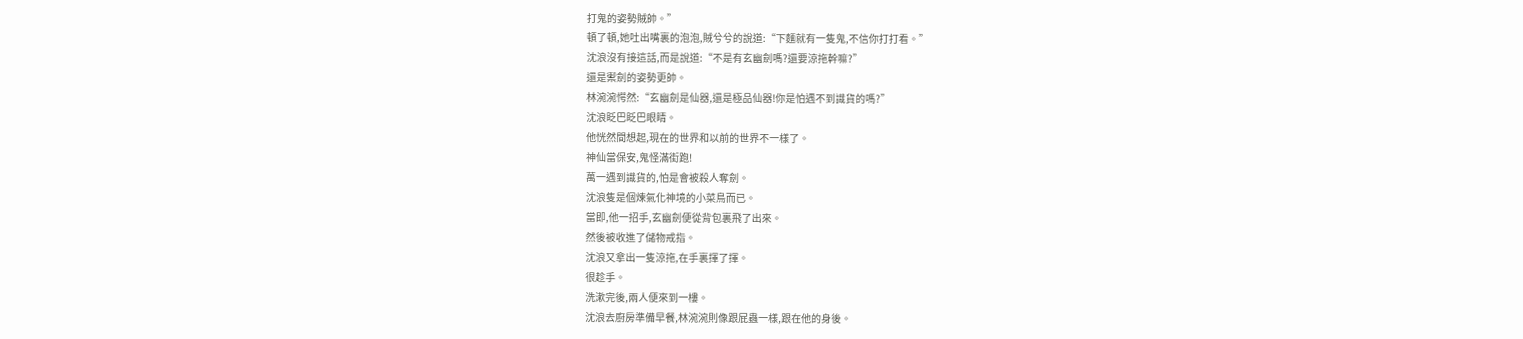打鬼的姿勢賊帥。”
頓了頓,她吐出嘴裏的泡泡,賊兮兮的說道:“下麵就有一隻鬼,不信你打打看。”
沈浪沒有接這話,而是說道:“不是有玄幽劍嗎?還要涼拖幹嘛?”
還是禦劍的姿勢更帥。
林涴涴愕然:“玄幽劍是仙器,還是極品仙器!你是怕遇不到識貨的嗎?”
沈浪眨巴眨巴眼睛。
他恍然間想起,現在的世界和以前的世界不一樣了。
神仙當保安,鬼怪滿街跑!
萬一遇到識貨的,怕是會被殺人奪劍。
沈浪隻是個煉氣化神境的小菜鳥而已。
當即,他一招手,玄幽劍便從背包裏飛了出來。
然後被收進了儲物戒指。
沈浪又拿出一隻涼拖,在手裏揮了揮。
很趁手。
洗漱完後,兩人便來到一樓。
沈浪去廚房準備早餐,林涴涴則像跟屁蟲一樣,跟在他的身後。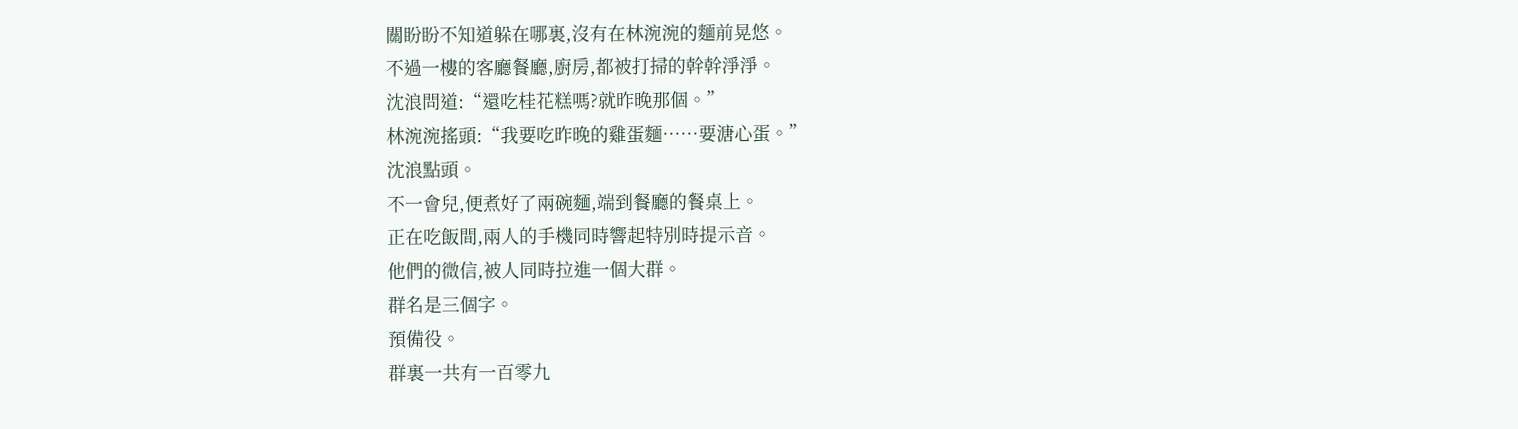關盼盼不知道躲在哪裏,沒有在林涴涴的麵前晃悠。
不過一樓的客廳餐廳,廚房,都被打掃的幹幹淨淨。
沈浪問道:“還吃桂花糕嗎?就昨晚那個。”
林涴涴搖頭:“我要吃昨晚的雞蛋麵……要溏心蛋。”
沈浪點頭。
不一會兒,便煮好了兩碗麵,端到餐廳的餐桌上。
正在吃飯間,兩人的手機同時響起特別時提示音。
他們的微信,被人同時拉進一個大群。
群名是三個字。
預備役。
群裏一共有一百零九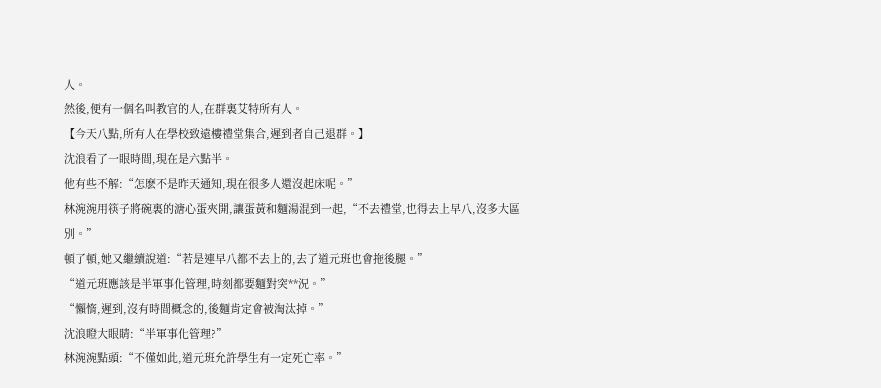人。
然後,便有一個名叫教官的人,在群裏艾特所有人。
【今天八點,所有人在學校致遠樓禮堂集合,遲到者自己退群。】
沈浪看了一眼時間,現在是六點半。
他有些不解:“怎麽不是昨天通知,現在很多人還沒起床呢。”
林涴涴用筷子將碗裏的溏心蛋夾開,讓蛋黃和麵湯混到一起,“不去禮堂,也得去上早八,沒多大區別。”
頓了頓,她又繼續說道:“若是連早八都不去上的,去了道元班也會拖後腿。”
“道元班應該是半軍事化管理,時刻都要麵對突**況。”
“懶惰,遲到,沒有時間概念的,後麵肯定會被淘汰掉。”
沈浪瞪大眼睛:“半軍事化管理?”
林涴涴點頭:“不僅如此,道元班允許學生有一定死亡率。”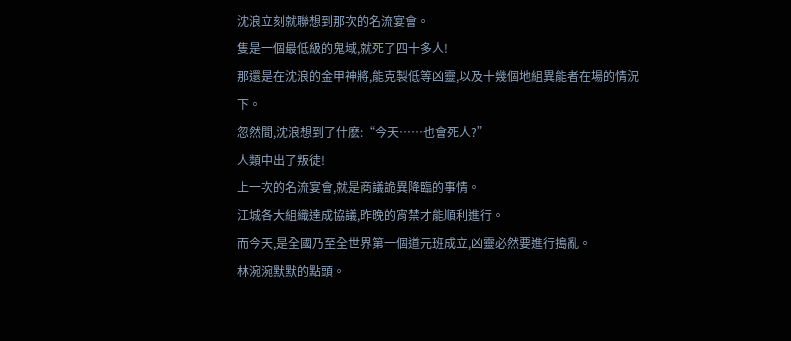沈浪立刻就聯想到那次的名流宴會。
隻是一個最低級的鬼域,就死了四十多人!
那還是在沈浪的金甲神將,能克製低等凶靈,以及十幾個地組異能者在場的情況下。
忽然間,沈浪想到了什麽:“今天……也會死人?”
人類中出了叛徒!
上一次的名流宴會,就是商議詭異降臨的事情。
江城各大組織達成協議,昨晚的宵禁才能順利進行。
而今天,是全國乃至全世界第一個道元班成立,凶靈必然要進行搗亂。
林涴涴默默的點頭。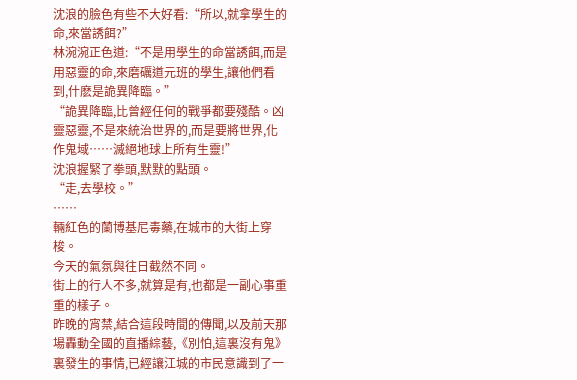沈浪的臉色有些不大好看:“所以,就拿學生的命,來當誘餌?”
林涴涴正色道:“不是用學生的命當誘餌,而是用惡靈的命,來磨礪道元班的學生,讓他們看到,什麽是詭異降臨。”
“詭異降臨,比曾經任何的戰爭都要殘酷。凶靈惡靈,不是來統治世界的,而是要將世界,化作鬼域……滅絕地球上所有生靈!”
沈浪握緊了拳頭,默默的點頭。
“走,去學校。”
……
輛紅色的蘭博基尼毒藥,在城市的大街上穿梭。
今天的氣氛與往日截然不同。
街上的行人不多,就算是有,也都是一副心事重重的樣子。
昨晚的宵禁,結合這段時間的傳聞,以及前天那場轟動全國的直播綜藝,《別怕,這裏沒有鬼》裏發生的事情,已經讓江城的市民意識到了一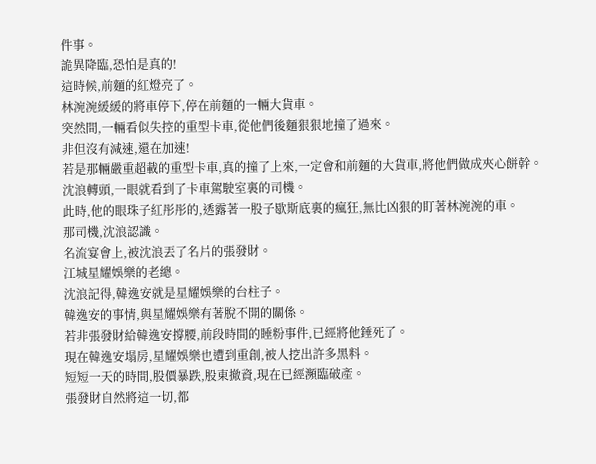件事。
詭異降臨,恐怕是真的!
這時候,前麵的紅燈亮了。
林涴涴緩緩的將車停下,停在前麵的一輛大貨車。
突然間,一輛看似失控的重型卡車,從他們後麵狠狠地撞了過來。
非但沒有減速,還在加速!
若是那輛嚴重超載的重型卡車,真的撞了上來,一定會和前麵的大貨車,將他們做成夾心餅幹。
沈浪轉頭,一眼就看到了卡車駕駛室裏的司機。
此時,他的眼珠子紅彤彤的,透露著一股子歇斯底裏的瘋狂,無比凶狠的盯著林涴涴的車。
那司機,沈浪認識。
名流宴會上,被沈浪丟了名片的張發財。
江城星耀娛樂的老總。
沈浪記得,韓逸安就是星耀娛樂的台柱子。
韓逸安的事情,與星耀娛樂有著脫不開的關係。
若非張發財給韓逸安撐腰,前段時間的睡粉事件,已經將他錘死了。
現在韓逸安塌房,星耀娛樂也遭到重創,被人挖出許多黑料。
短短一天的時間,股價暴跌,股東撤資,現在已經瀕臨破產。
張發財自然將這一切,都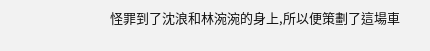怪罪到了沈浪和林涴涴的身上,所以便策劃了這場車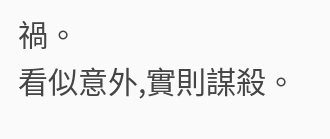禍。
看似意外,實則謀殺。